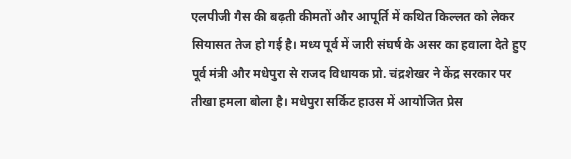एलपीजी गैस की बढ़ती कीमतों और आपूर्ति में कथित किल्लत को लेकर सियासत तेज हो गई है। मध्य पूर्व में जारी संघर्ष के असर का हवाला देते हुए पूर्व मंत्री और मधेपुरा से राजद विधायक प्रो. चंद्रशेखर ने केंद्र सरकार पर तीखा हमला बोला है। मधेपुरा सर्किट हाउस में आयोजित प्रेस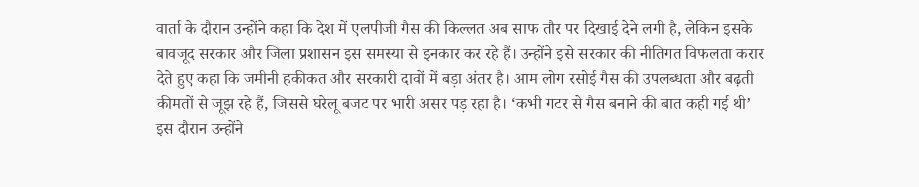वार्ता के दौरान उन्होंने कहा कि देश में एलपीजी गैस की किल्लत अब साफ तौर पर दिखाई देने लगी है, लेकिन इसके बावजूद सरकार और जिला प्रशासन इस समस्या से इनकार कर रहे हैं। उन्होंने इसे सरकार की नीतिगत विफलता करार देते हुए कहा कि जमीनी हकीकत और सरकारी दावों में बड़ा अंतर है। आम लोग रसोई गैस की उपलब्धता और बढ़ती कीमतों से जूझ रहे हैं, जिससे घरेलू बजट पर भारी असर पड़ रहा है। ‘कभी गटर से गैस बनाने की बात कही गई थी’ इस दौरान उन्होंने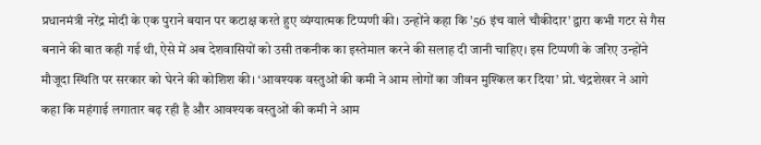प्रधानमंत्री नरेंद्र मोदी के एक पुराने बयान पर कटाक्ष करते हुए व्यंग्यात्मक टिप्पणी की। उन्होंने कहा कि ’56 इंच वाले चौकीदार’ द्वारा कभी गटर से गैस बनाने की बात कही गई थी, ऐसे में अब देशवासियों को उसी तकनीक का इस्तेमाल करने की सलाह दी जानी चाहिए। इस टिप्पणी के जरिए उन्होंने मौजूदा स्थिति पर सरकार को घेरने की कोशिश की। ‘आवश्यक वस्तुओं की कमी ने आम लोगों का जीवन मुश्किल कर दिया’ प्रो. चंद्रशेखर ने आगे कहा कि महंगाई लगातार बढ़ रही है और आवश्यक वस्तुओं की कमी ने आम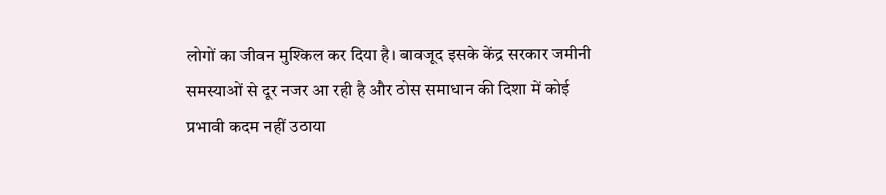लोगों का जीवन मुश्किल कर दिया है। बावजूद इसके केंद्र सरकार जमीनी समस्याओं से दूर नजर आ रही है और ठोस समाधान की दिशा में कोई प्रभावी कदम नहीं उठाया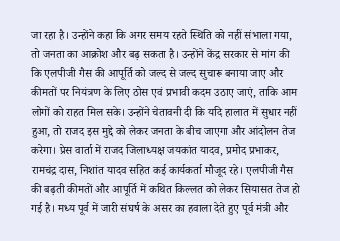जा रहा है। उन्होंने कहा कि अगर समय रहते स्थिति को नहीं संभाला गया, तो जनता का आक्रोश और बढ़ सकता है। उन्होंने केंद्र सरकार से मांग की कि एलपीजी गैस की आपूर्ति को जल्द से जल्द सुचारू बनाया जाए और कीमतों पर नियंत्रण के लिए ठोस एवं प्रभावी कदम उठाए जाएं, ताकि आम लोगों को राहत मिल सके। उन्होंने चेतावनी दी कि यदि हालात में सुधार नहीं हुआ, तो राजद इस मुद्दे को लेकर जनता के बीच जाएगा और आंदोलन तेज करेगा। प्रेस वार्ता में राजद जिलाध्यक्ष जयकांत यादव, प्रमोद प्रभाकर, रामचंद्र दास, निशांत यादव सहित कई कार्यकर्ता मौजूद रहे। एलपीजी गैस की बढ़ती कीमतों और आपूर्ति में कथित किल्लत को लेकर सियासत तेज हो गई है। मध्य पूर्व में जारी संघर्ष के असर का हवाला देते हुए पूर्व मंत्री और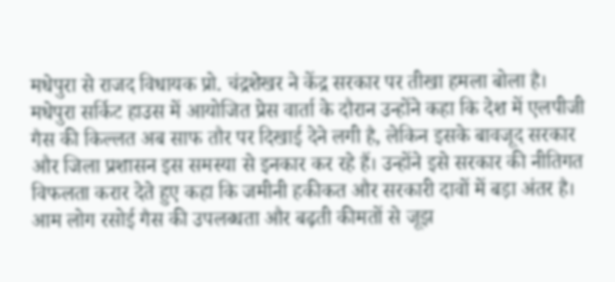मधेपुरा से राजद विधायक प्रो. चंद्रशेखर ने केंद्र सरकार पर तीखा हमला बोला है। मधेपुरा सर्किट हाउस में आयोजित प्रेस वार्ता के दौरान उन्होंने कहा कि देश में एलपीजी गैस की किल्लत अब साफ तौर पर दिखाई देने लगी है, लेकिन इसके बावजूद सरकार और जिला प्रशासन इस समस्या से इनकार कर रहे हैं। उन्होंने इसे सरकार की नीतिगत विफलता करार देते हुए कहा कि जमीनी हकीकत और सरकारी दावों में बड़ा अंतर है। आम लोग रसोई गैस की उपलब्धता और बढ़ती कीमतों से जूझ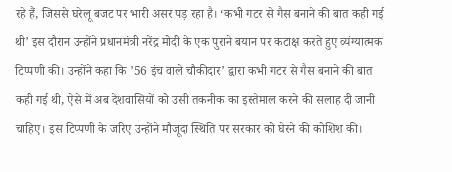रहे हैं, जिससे घरेलू बजट पर भारी असर पड़ रहा है। ‘कभी गटर से गैस बनाने की बात कही गई थी’ इस दौरान उन्होंने प्रधानमंत्री नरेंद्र मोदी के एक पुराने बयान पर कटाक्ष करते हुए व्यंग्यात्मक टिप्पणी की। उन्होंने कहा कि ’56 इंच वाले चौकीदार’ द्वारा कभी गटर से गैस बनाने की बात कही गई थी, ऐसे में अब देशवासियों को उसी तकनीक का इस्तेमाल करने की सलाह दी जानी चाहिए। इस टिप्पणी के जरिए उन्होंने मौजूदा स्थिति पर सरकार को घेरने की कोशिश की।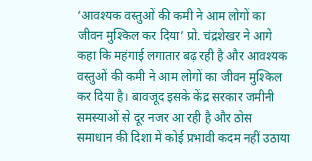‘आवश्यक वस्तुओं की कमी ने आम लोगों का जीवन मुश्किल कर दिया’ प्रो. चंद्रशेखर ने आगे कहा कि महंगाई लगातार बढ़ रही है और आवश्यक वस्तुओं की कमी ने आम लोगों का जीवन मुश्किल कर दिया है। बावजूद इसके केंद्र सरकार जमीनी समस्याओं से दूर नजर आ रही है और ठोस समाधान की दिशा में कोई प्रभावी कदम नहीं उठाया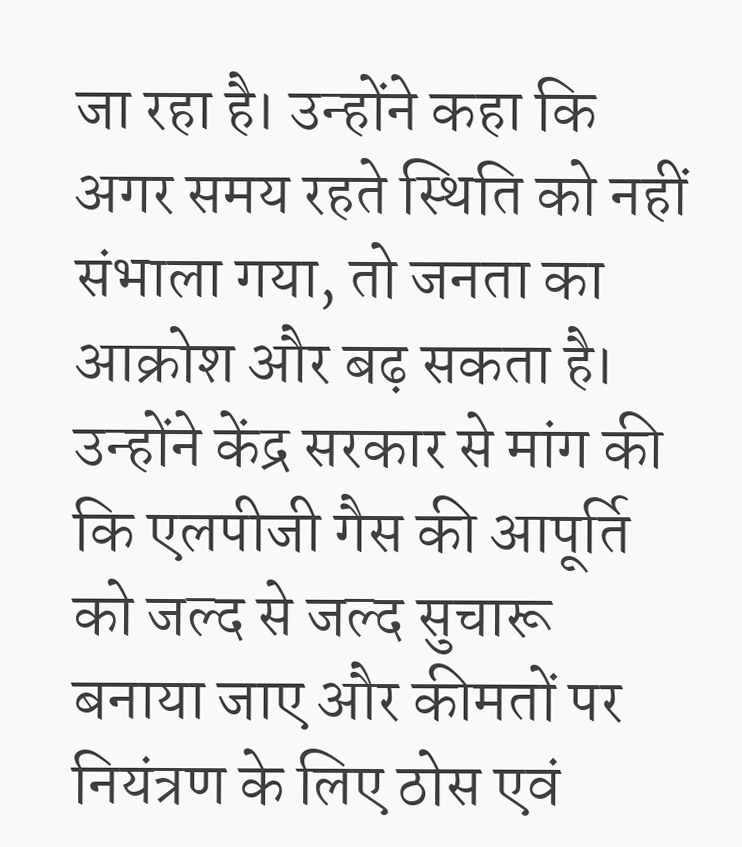जा रहा है। उन्होंने कहा कि अगर समय रहते स्थिति को नहीं संभाला गया, तो जनता का आक्रोश और बढ़ सकता है। उन्होंने केंद्र सरकार से मांग की कि एलपीजी गैस की आपूर्ति को जल्द से जल्द सुचारू बनाया जाए और कीमतों पर नियंत्रण के लिए ठोस एवं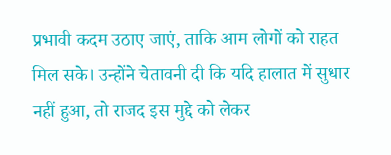प्रभावी कदम उठाए जाएं, ताकि आम लोगों को राहत मिल सके। उन्होंने चेतावनी दी कि यदि हालात में सुधार नहीं हुआ, तो राजद इस मुद्दे को लेकर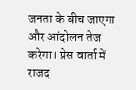जनता के बीच जाएगा और आंदोलन तेज करेगा। प्रेस वार्ता में राजद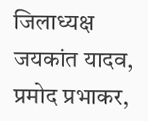जिलाध्यक्ष जयकांत यादव, प्रमोद प्रभाकर,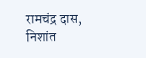रामचंद्र दास, निशांत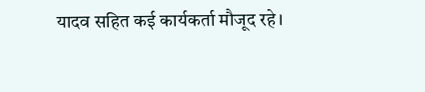यादव सहित कई कार्यकर्ता मौजूद रहे।